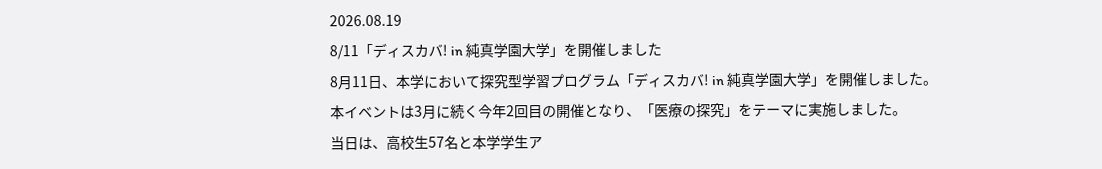2026.08.19
8/11「ディスカバ! in 純真学園大学」を開催しました
8月11日、本学において探究型学習プログラム「ディスカバ! in 純真学園大学」を開催しました。
本イベントは3月に続く今年2回目の開催となり、「医療の探究」をテーマに実施しました。
当日は、高校生57名と本学学生ア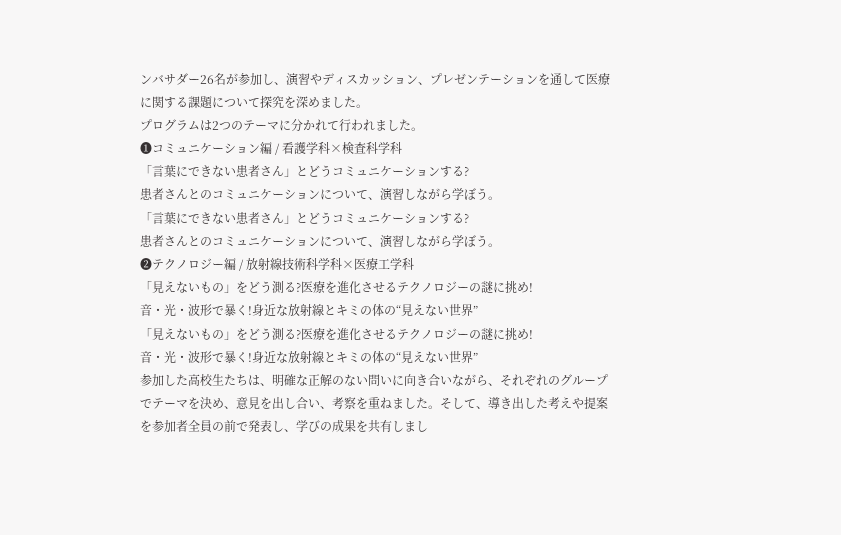ンバサダー26名が参加し、演習やディスカッション、プレゼンテーションを通して医療に関する課題について探究を深めました。
プログラムは2つのテーマに分かれて行われました。
❶コミュニケーション編 / 看護学科×検査科学科
「言葉にできない患者さん」とどうコミュニケーションする?
患者さんとのコミュニケーションについて、演習しながら学ぼう。
「言葉にできない患者さん」とどうコミュニケーションする?
患者さんとのコミュニケーションについて、演習しながら学ぼう。
❷テクノロジー編 / 放射線技術科学科×医療工学科
「見えないもの」をどう測る?医療を進化させるテクノロジーの謎に挑め!
音・光・波形で暴く!身近な放射線とキミの体の“見えない世界”
「見えないもの」をどう測る?医療を進化させるテクノロジーの謎に挑め!
音・光・波形で暴く!身近な放射線とキミの体の“見えない世界”
参加した高校生たちは、明確な正解のない問いに向き合いながら、それぞれのグループでテーマを決め、意見を出し合い、考察を重ねました。そして、導き出した考えや提案を参加者全員の前で発表し、学びの成果を共有しまし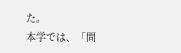た。
本学では、「問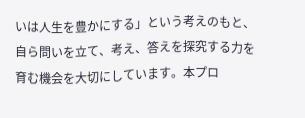いは人生を豊かにする」という考えのもと、自ら問いを立て、考え、答えを探究する力を育む機会を大切にしています。本プロ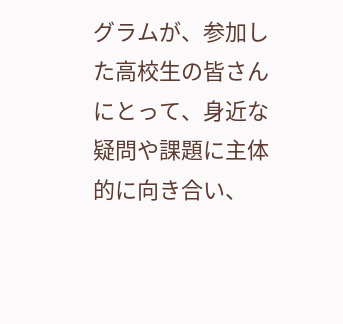グラムが、参加した高校生の皆さんにとって、身近な疑問や課題に主体的に向き合い、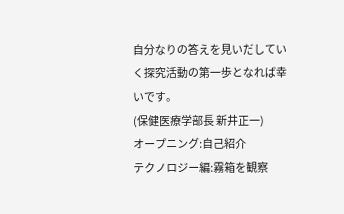自分なりの答えを見いだしていく探究活動の第一歩となれば幸いです。
(保健医療学部長 新井正一)
オープニング:自己紹介
テクノロジー編:霧箱を観察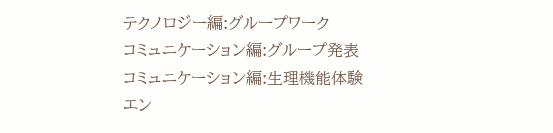テクノロジー編:グループワーク
コミュニケーション編:グループ発表
コミュニケーション編:生理機能体験
エン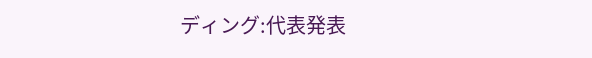ディング:代表発表